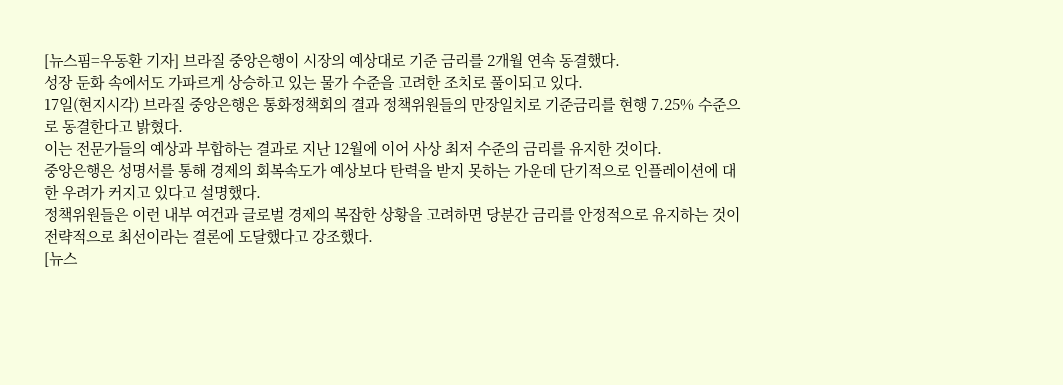[뉴스핌=우동환 기자] 브라질 중앙은행이 시장의 예상대로 기준 금리를 2개월 연속 동결했다.
성장 둔화 속에서도 가파르게 상승하고 있는 물가 수준을 고려한 조치로 풀이되고 있다.
17일(현지시각) 브라질 중앙은행은 통화정책회의 결과 정책위원들의 만장일치로 기준금리를 현행 7.25% 수준으로 동결한다고 밝혔다.
이는 전문가들의 예상과 부합하는 결과로 지난 12월에 이어 사상 최저 수준의 금리를 유지한 것이다.
중앙은행은 성명서를 통해 경제의 회복속도가 예상보다 탄력을 받지 못하는 가운데 단기적으로 인플레이션에 대한 우려가 커지고 있다고 설명했다.
정책위원들은 이런 내부 여건과 글로벌 경제의 복잡한 상황을 고려하면 당분간 금리를 안정적으로 유지하는 것이 전략적으로 최선이라는 결론에 도달했다고 강조했다.
[뉴스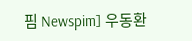핌 Newspim] 우동환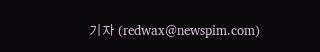기자 (redwax@newspim.com)